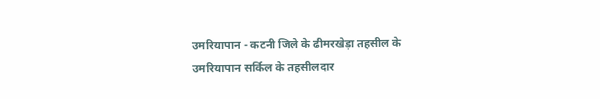उमरियापान - कटनी जिले के ढीमरखेड़ा तहसील के उमरियापान सर्किल के तहसीलदार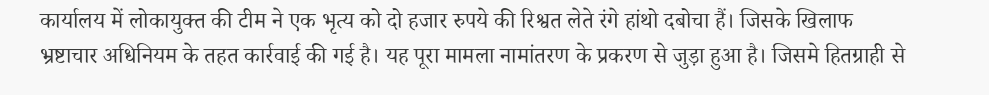कार्यालय में लोकायुक्त की टीम ने एक भृत्य को दो हजार रुपये की रिश्वत लेते रंगे हांथो दबोचा हैं। जिसके खिलाफ भ्रष्टाचार अधिनियम के तहत कार्रवाई की गई है। यह पूरा मामला नामांतरण के प्रकरण से जुड़ा हुआ है। जिसमे हितग्राही से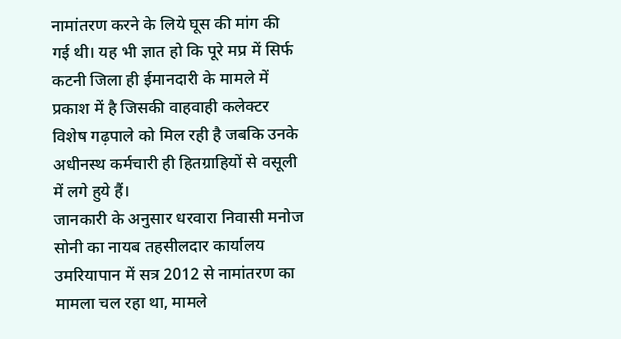नामांतरण करने के लिये घूस की मांग की गई थी। यह भी ज्ञात हो कि पूरे मप्र में सिर्फ कटनी जिला ही ईमानदारी के मामले में प्रकाश में है जिसकी वाहवाही कलेक्टर विशेष गढ़पाले को मिल रही है जबकि उनके अधीनस्थ कर्मचारी ही हितग्राहियों से वसूली में लगे हुये हैं।
जानकारी के अनुसार धरवारा निवासी मनोज सोनी का नायब तहसीलदार कार्यालय उमरियापान में सत्र 2012 से नामांतरण का मामला चल रहा था, मामले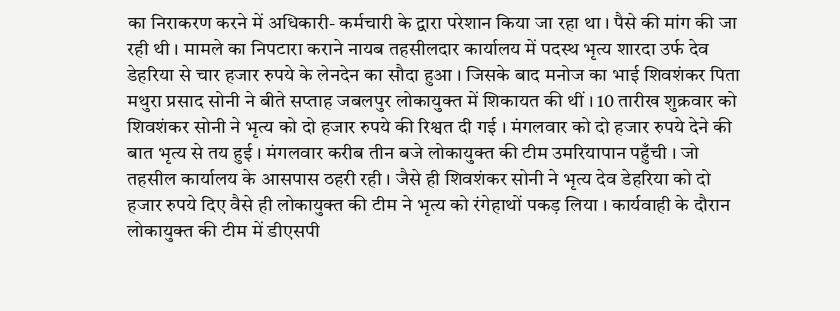का निराकरण करने में अधिकारी- कर्मचारी के द्वारा परेशान किया जा रहा था । पैसे की मांग की जा रही थी । मामले का निपटारा कराने नायब तहसीलदार कार्यालय में पदस्थ भृत्य शारदा उर्फ देव डेहरिया से चार हजार रुपये के लेनदेन का सौदा हुआ । जिसके बाद मनोज का भाई शिवशंकर पिता मथुरा प्रसाद सोनी ने बीते सप्ताह जबलपुर लोकायुक्त में शिकायत की थीं । 10 तारीख शुक्रवार को शिवशंकर सोनी ने भृत्य को दो हजार रुपये की रिश्वत दी गई । मंगलवार को दो हजार रुपये देने की बात भृत्य से तय हुई । मंगलवार करीब तीन बजे लोकायुक्त की टीम उमरियापान पहुँची । जो तहसील कार्यालय के आसपास ठहरी रही । जैसे ही शिवशंकर सोनी ने भृत्य देव डेहरिया को दो हजार रुपये दिए वैसे ही लोकायुक्त की टीम ने भृत्य को रंगेहाथों पकड़ लिया । कार्यवाही के दौरान लोकायुक्त की टीम में डीएसपी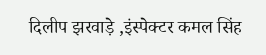दिलीप झरवाड़े ,इंस्पेक्टर कमल सिंह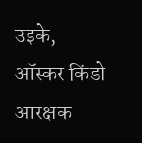उइके, ऑस्कर किंडो आरक्षक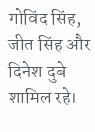गोविंद सिंह, जीत सिंह और दिनेश दुबे शामिल रहे।